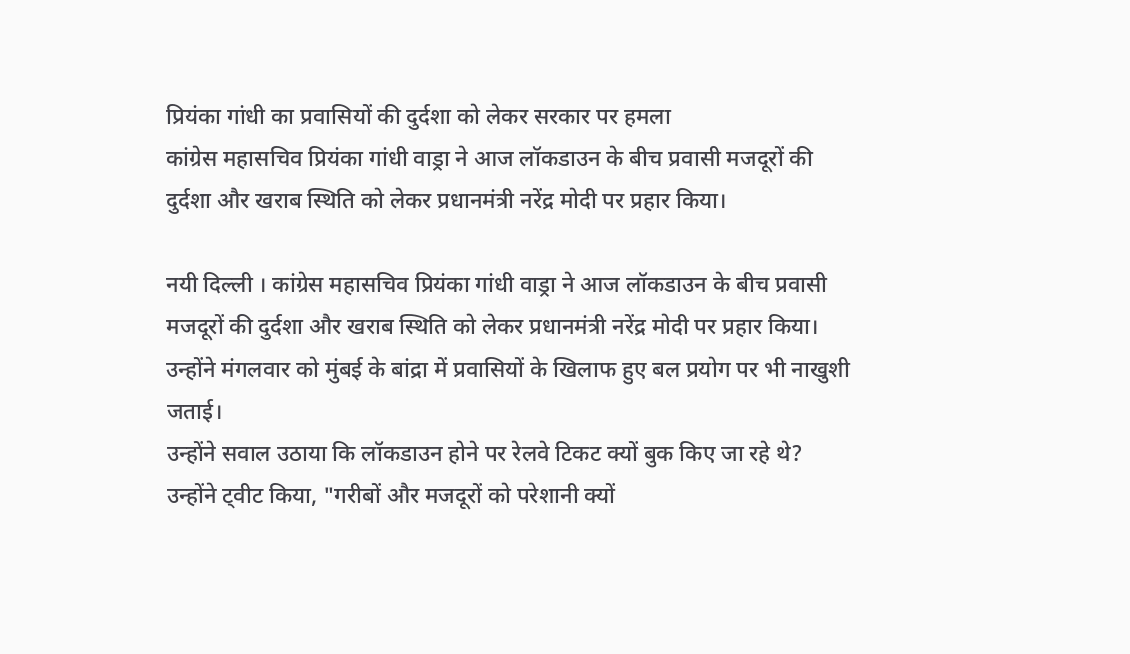प्रियंका गांधी का प्रवासियों की दुर्दशा को लेकर सरकार पर हमला
कांग्रेस महासचिव प्रियंका गांधी वाड्रा ने आज लॉकडाउन के बीच प्रवासी मजदूरों की दुर्दशा और खराब स्थिति को लेकर प्रधानमंत्री नरेंद्र मोदी पर प्रहार किया।

नयी दिल्ली । कांग्रेस महासचिव प्रियंका गांधी वाड्रा ने आज लॉकडाउन के बीच प्रवासी मजदूरों की दुर्दशा और खराब स्थिति को लेकर प्रधानमंत्री नरेंद्र मोदी पर प्रहार किया। उन्होंने मंगलवार को मुंबई के बांद्रा में प्रवासियों के खिलाफ हुए बल प्रयोग पर भी नाखुशी जताई।
उन्होंने सवाल उठाया कि लॉकडाउन होने पर रेलवे टिकट क्यों बुक किए जा रहे थे?
उन्होंने ट्वीट किया, "गरीबों और मजदूरों को परेशानी क्यों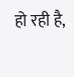हो रही है,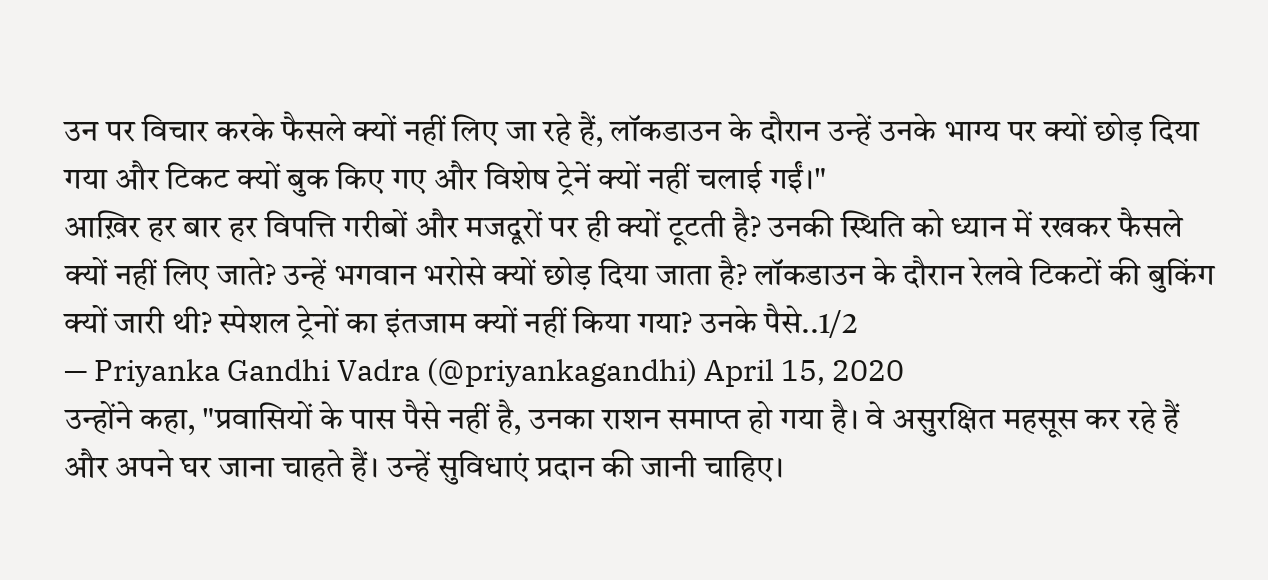उन पर विचार करके फैसले क्यों नहीं लिए जा रहे हैं, लॉकडाउन के दौरान उन्हें उनके भाग्य पर क्यों छोड़ दिया गया और टिकट क्यों बुक किए गए और विशेष ट्रेनें क्यों नहीं चलाई गईं।"
आख़िर हर बार हर विपत्ति गरीबों और मजदूरों पर ही क्यों टूटती है? उनकी स्थिति को ध्यान में रखकर फैसले क्यों नहीं लिए जाते? उन्हें भगवान भरोसे क्यों छोड़ दिया जाता है? लॉकडाउन के दौरान रेलवे टिकटों की बुकिंग क्यों जारी थी? स्पेशल ट्रेनों का इंतजाम क्यों नहीं किया गया? उनके पैसे..1/2
— Priyanka Gandhi Vadra (@priyankagandhi) April 15, 2020
उन्होंने कहा, "प्रवासियों के पास पैसे नहीं है, उनका राशन समाप्त हो गया है। वे असुरक्षित महसूस कर रहे हैं और अपने घर जाना चाहते हैं। उन्हें सुविधाएं प्रदान की जानी चाहिए।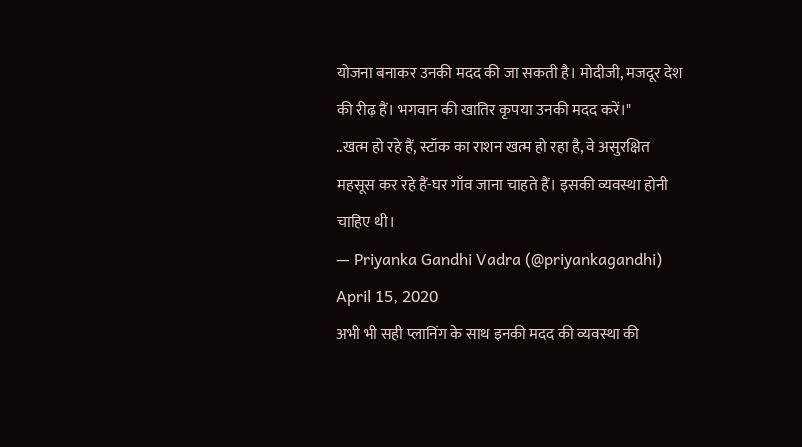योजना बनाकर उनकी मदद की जा सकती है। मोदीजी, मजदूर देश की रीढ़ हैं। भगवान की खातिर कृपया उनकी मदद करें।"
..खत्म हो रहे हैं, स्टॉक का राशन खत्म हो रहा है, वे असुरक्षित महसूस कर रहे हैं-घर गाँव जाना चाहते हैं। इसकी व्यवस्था होनी चाहिए थी।
— Priyanka Gandhi Vadra (@priyankagandhi) April 15, 2020
अभी भी सही प्लानिंग के साथ इनकी मदद की व्यवस्था की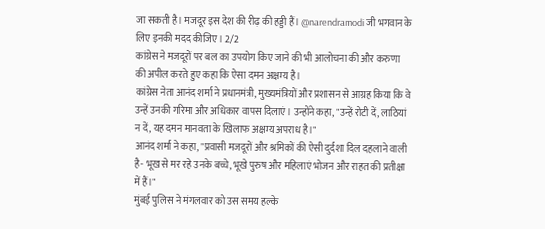जा सकती है। मजदूर इस देश की रीढ़ की हड्डी हैं। @narendramodi जी भगवान के लिए इनकी मदद कीजिए। 2/2
कांग्रेस ने मजदूरों पर बल का उपयोग किए जाने की भी आलोचना की और करुणा की अपील करते हुए कहा कि ऐसा दमन अक्षम्य है।
कांग्रेस नेता आनंद शर्मा ने प्रधानमंत्री, मुख्यमंत्रियों और प्रशासन से आग्रह किया कि वे उन्हें उनकी गरिमा और अधिकार वापस दिलाएं। उन्होंने कहा, "उन्हें रोटी दें, लाठियां न दें, यह दमन मानवता के खिलाफ अक्षम्य अपराध है।"
आनंद शर्मा ने कहा, "प्रवासी मजदूरों और श्रमिकों की ऐसी दुर्दशा दिल दहलाने वाली है- भूख से मर रहे उनके बच्चे, भूखे पुरुष और महिलाएं भोजन और राहत की प्रतीक्षा में हैं।"
मुंबई पुलिस ने मंगलवार को उस समय हल्के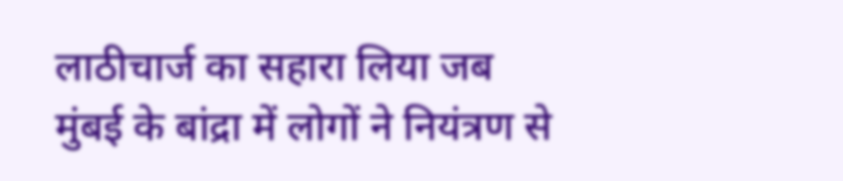लाठीचार्ज का सहारा लिया जब मुंबई के बांद्रा में लोगों ने नियंत्रण से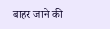बाहर जाने की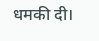धमकी दी।